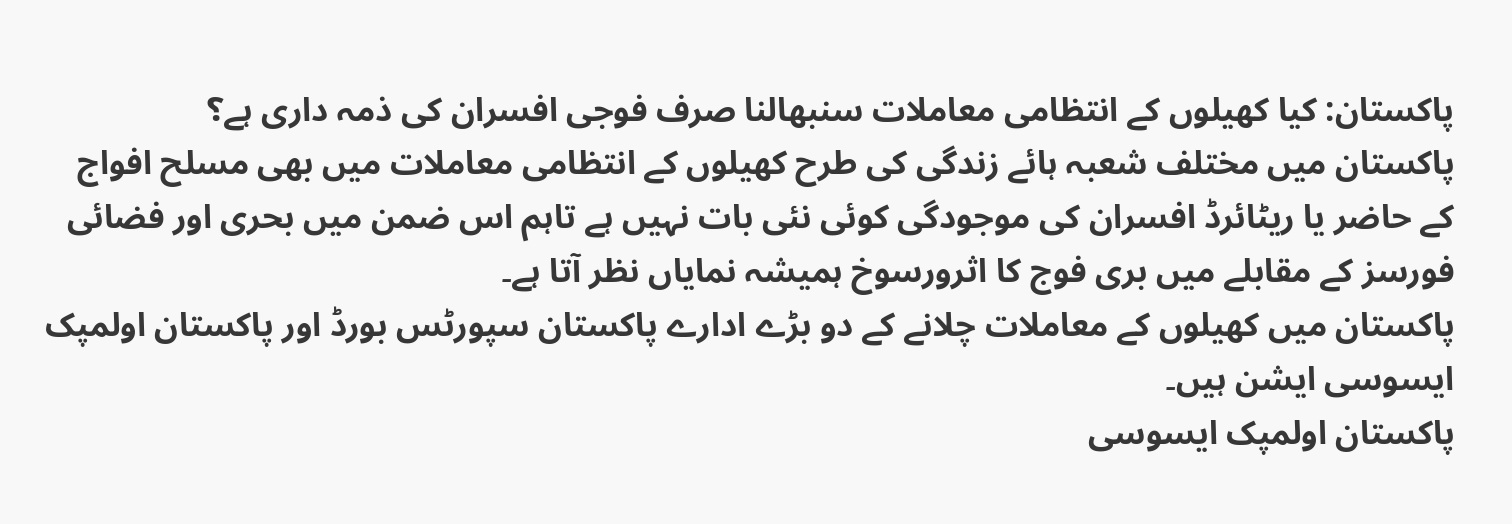پاکستان: کیا کھیلوں کے انتظامی معاملات سنبھالنا صرف فوجی افسران کی ذمہ داری ہے؟
پاکستان میں مختلف شعبہ ہائے زندگی کی طرح کھیلوں کے انتظامی معاملات میں بھی مسلح افواج کے حاضر یا ریٹائرڈ افسران کی موجودگی کوئی نئی بات نہیں ہے تاہم اس ضمن میں بحری اور فضائی فورسز کے مقابلے میں بری فوج کا اثرورسوخ ہمیشہ نمایاں نظر آتا ہے۔
پاکستان میں کھیلوں کے معاملات چلانے کے دو بڑے ادارے پاکستان سپورٹس بورڈ اور پاکستان اولمپک ایسوسی ایشن ہیں۔
پاکستان اولمپک ایسوسی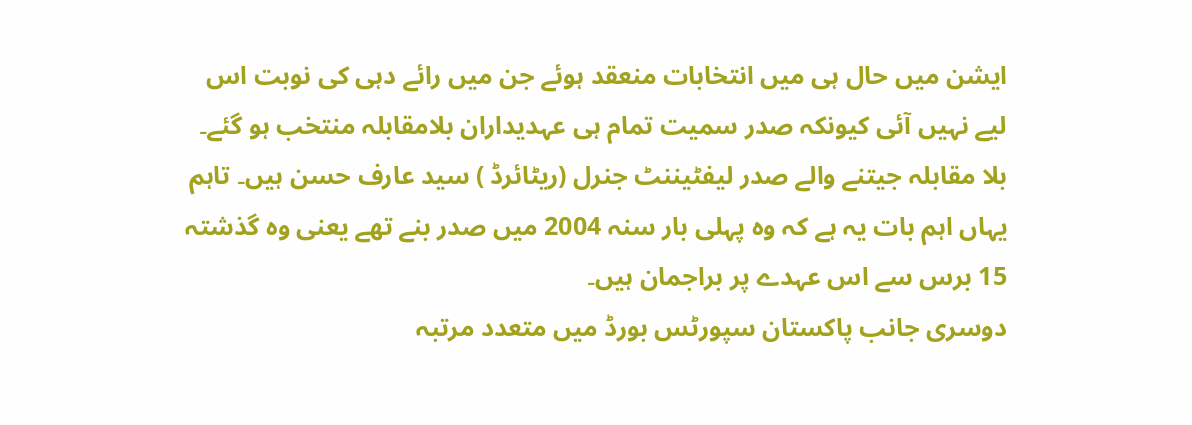ایشن میں حال ہی میں انتخابات منعقد ہوئے جن میں رائے دہی کی نوبت اس لیے نہیں آئی کیونکہ صدر سمیت تمام ہی عہدیداران بلامقابلہ منتخب ہو گئے۔
بلا مقابلہ جیتنے والے صدر لیفٹیننٹ جنرل (ریٹائرڈ ) سید عارف حسن ہیں۔ تاہم یہاں اہم بات یہ ہے کہ وہ پہلی بار سنہ 2004 میں صدر بنے تھے یعنی وہ گذشتہ 15 برس سے اس عہدے پر براجمان ہیں۔
دوسری جانب پاکستان سپورٹس بورڈ میں متعدد مرتبہ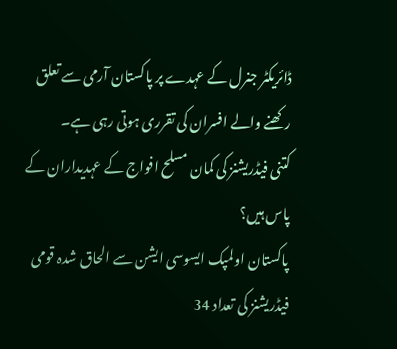ڈائریکٹر جنرل کے عہدے پر پاکستان آرمی سے تعلق رکھنے والے افسران کی تقرری ہوتی رہی ہے۔
کتنی فیڈریشنز کی کمان مسلح افواج کے عہدیداران کے پاس ہیں؟
پاکستان اولمپک ایسوسی ایشن سے الحاق شدہ قومی فیڈریشنز کی تعداد 34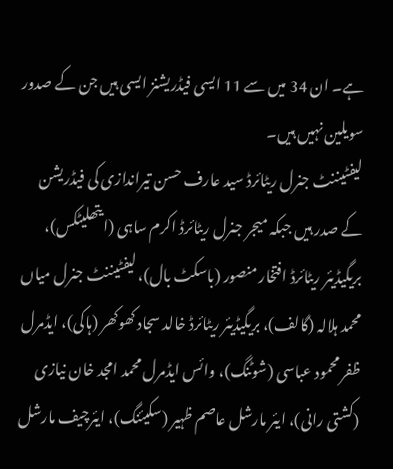ہے۔ ان 34 میں سے 11 ایسی فیڈریشنز ایسی ہیں جن کے صدور سویلین نہیں ہیں۔
لیفٹیننٹ جنرل ریٹائرڈ سید عارف حسن تیراندازی کی فیڈریشن کے صدر ہیں جبکہ میجر جنرل ریٹائرڈ اکرم ساہی (ایتھلیٹکس)، بریگیڈیئر ریٹائرڈ افتخار منصور (باسکٹ بال)، لیفٹیننٹ جنرل میاں محمد ہلالہ (گالف)، بریگیڈیئر ریٹائرڈ خالد سجاد کھوکھر (ہاکی)، ایڈمرل ظفر محمود عباسی (شوٹنگ)، وائس ایڈمرل محمد امجد خان نیازی (کشتی رانی)، ایئر مارشل عاصم ظہیر (سکیئنگ)، ایئرچیف مارشل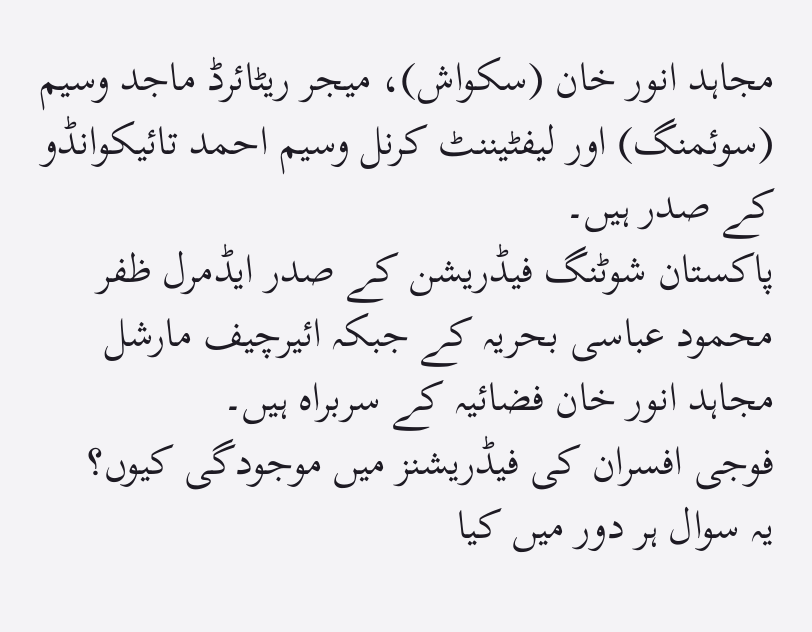مجاہد انور خان (سکواش)، میجر ریٹائرڈ ماجد وسیم (سوئمنگ) اور لیفٹیننٹ کرنل وسیم احمد تائیکوانڈو کے صدر ہیں۔
پاکستان شوٹنگ فیڈریشن کے صدر ایڈمرل ظفر محمود عباسی بحریہ کے جبکہ ائیرچیف مارشل مجاہد انور خان فضائیہ کے سربراہ ہیں۔
فوجی افسران کی فیڈریشنز میں موجودگی کیوں؟
یہ سوال ہر دور میں کیا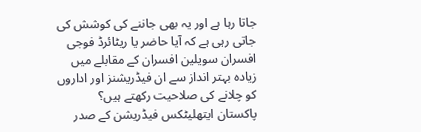جاتا رہا ہے اور یہ بھی جاننے کی کوشش کی جاتی رہی ہے کہ آیا حاضر یا ریٹائرڈ فوجی افسران سویلین افسران کے مقابلے میں زیادہ بہتر انداز سے ان فیڈریشنز اور اداروں کو چلانے کی صلاحیت رکھتے ہیں؟
پاکستان ایتھلیٹکس فیڈریشن کے صدر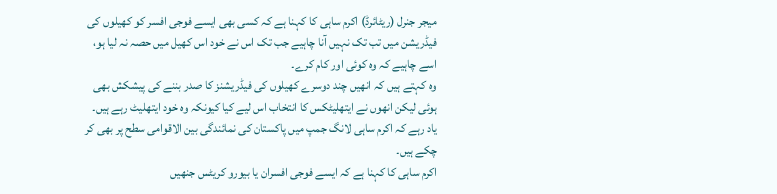میجر جنرل (ریٹائرڈ) اکرم ساہی کا کہنا ہے کہ کسی بھی ایسے فوجی افسر کو کھیلوں کی فیڈریشن میں تب تک نہیں آنا چاہیے جب تک اس نے خود اس کھیل میں حصہ نہ لیا ہو، اسے چاہیے کہ وہ کوئی اور کام کرے۔
وہ کہتے ہیں کہ انھیں چند دوسرے کھیلوں کی فیڈریشنز کا صدر بننے کی پیشکش بھی ہوئی لیکن انھوں نے ایتھلیٹکس کا انتخاب اس لیے کیا کیونکہ وہ خود ایتھلیٹ رہے ہیں۔
یاد رہے کہ اکرم ساہی لانگ جمپ میں پاکستان کی نمائندگی بین الاقوامی سطح پر بھی کر چکے ہیں۔
اکرم ساہی کا کہنا ہے کہ ایسے فوجی افسران یا بیورو کریٹس جنھیں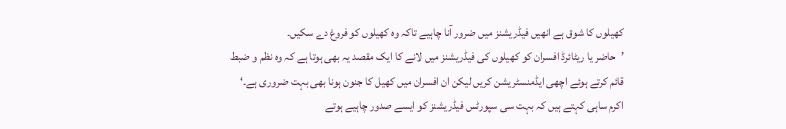کھیلوں کا شوق ہے انھیں فیڈریشنز میں ضرور آنا چاہیے تاکہ وہ کھیلوں کو فروغ دے سکیں۔
’حاضر یا ریٹائرڈ افسران کو کھیلوں کی فیڈریشنز میں لانے کا ایک مقصد یہ بھی ہوتا ہے کہ وہ نظم و ضبط قائم کرتے ہوئے اچھی ایڈمنسٹریشن کریں لیکن ان افسران میں کھیل کا جنون ہونا بھی بہت ضروری ہے۔‘
اکرم ساہی کہتے ہیں کہ بہت سی سپورٹس فیڈریشنز کو ایسے صدور چاہیے ہوتے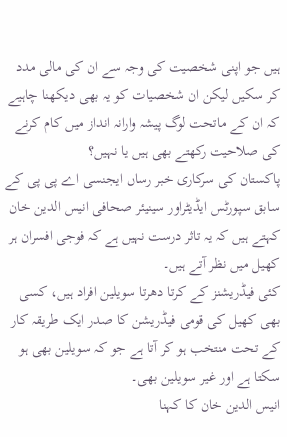ہیں جو اپنی شخصیت کی وجہ سے ان کی مالی مدد کر سکیں لیکن ان شخصیات کو یہ بھی دیکھنا چاہیے کہ ان کے ماتحت لوگ پیشہ وارانہ انداز میں کام کرنے کی صلاحیت رکھتے بھی ہیں یا نہیں؟
پاکستان کی سرکاری خبر رساں ایجنسی اے پی پی کے سابق سپورٹس ایڈیٹراور سینیئر صحافی انیس الدین خان کہتے ہیں کہ یہ تاثر درست نہیں ہے کہ فوجی افسران ہر کھیل میں نظر آتے ہیں۔
کئی فیڈریشنز کے کرتا دھرتا سویلین افراد ہیں، کسی بھی کھیل کی قومی فیڈریشن کا صدر ایک طریقہ کار کے تحت منتخب ہو کر آتا ہے جو کہ سویلین بھی ہو سکتا ہے اور غیر سویلین بھی۔
انیس الدین خان کا کہنا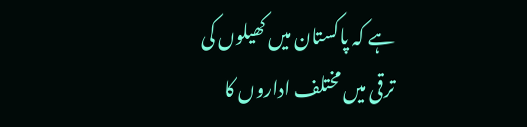ہے کہ پاکستان میں کھیلوں کی ترقی میں مختلف اداروں کا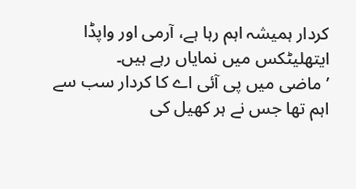کردار ہمیشہ اہم رہا ہے، آرمی اور واپڈا ایتھلیٹکس میں نمایاں رہے ہیں۔
’ماضی میں پی آئی اے کا کردار سب سے اہم تھا جس نے ہر کھیل کی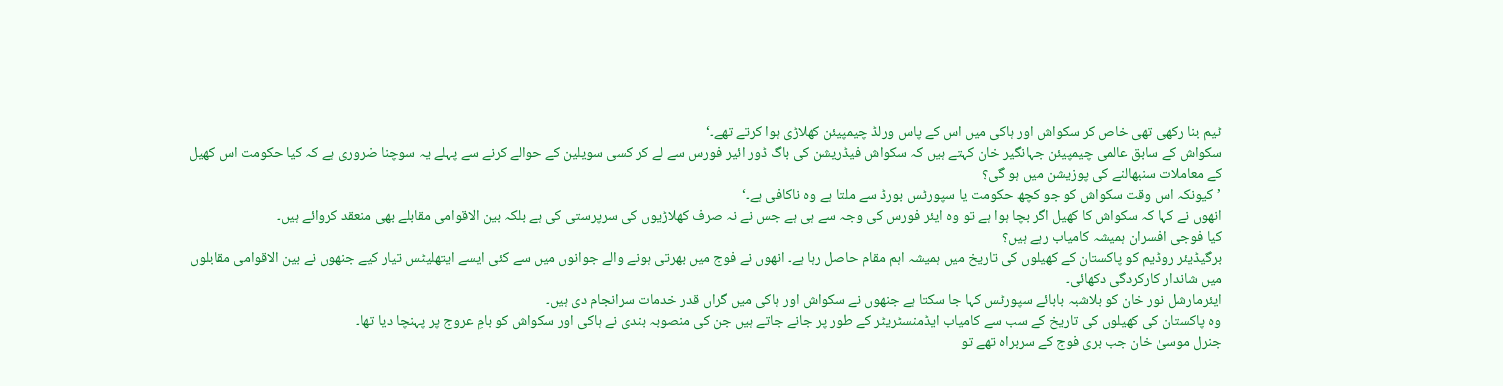ٹیم بنا رکھی تھی خاص کر سکواش اور ہاکی میں اس کے پاس ورلڈ چیمپیئن کھلاڑی ہوا کرتے تھے۔‘
سکواش کے سابق عالمی چیمپیئن جہانگیر خان کہتے ہیں کہ سکواش فیڈریشن کی باگ ڈور ائیر فورس سے لے کر کسی سویلین کے حوالے کرنے سے پہلے یہ سوچنا ضروری ہے کہ کیا حکومت اس کھیل کے معاملات سنبھالنے کی پوزیشن میں ہو گی؟
’کیونکہ اس وقت سکواش کو جو کچھ حکومت یا سپورٹس بورڈ سے ملتا ہے وہ ناکافی ہے۔‘
انھوں نے کہا کہ سکواش کا کھیل اگر بچا ہوا ہے تو وہ ایئر فورس کی وجہ سے ہی ہے جس نے نہ صرف کھلاڑیوں کی سرپرستی کی ہے بلکہ بین الاقوامی مقابلے بھی منعقد کروائے ہیں۔
کیا فوجی افسران ہمیشہ کامیاب رہے ہیں؟
برگیڈیئر روڈیم کو پاکستان کے کھیلوں کی تاریخ میں ہمیشہ اہم مقام حاصل رہا ہے۔ انھوں نے فوج میں بھرتی ہونے والے جوانوں میں سے کئی ایسے ایتھلیٹس تیار کیے جنھوں نے بین الاقوامی مقابلوں میں شاندار کارکردگی دکھائی۔
ایئرمارشل نور خان کو بلاشبہ بابائے سپورٹس کہا جا سکتا ہے جنھوں نے سکواش اور ہاکی میں گراں قدر خدمات سرانجام دی ہیں۔
وہ پاکستان کی کھیلوں کی تاریخ کے سب سے کامیاب ایڈمنسٹریٹر کے طور پر جانے جاتے ہیں جن کی منصوبہ بندی نے ہاکی اور سکواش کو بامِ عروج پر پہنچا دیا تھا۔
جنرل موسیٰ خان جب بری فوج کے سربراہ تھے تو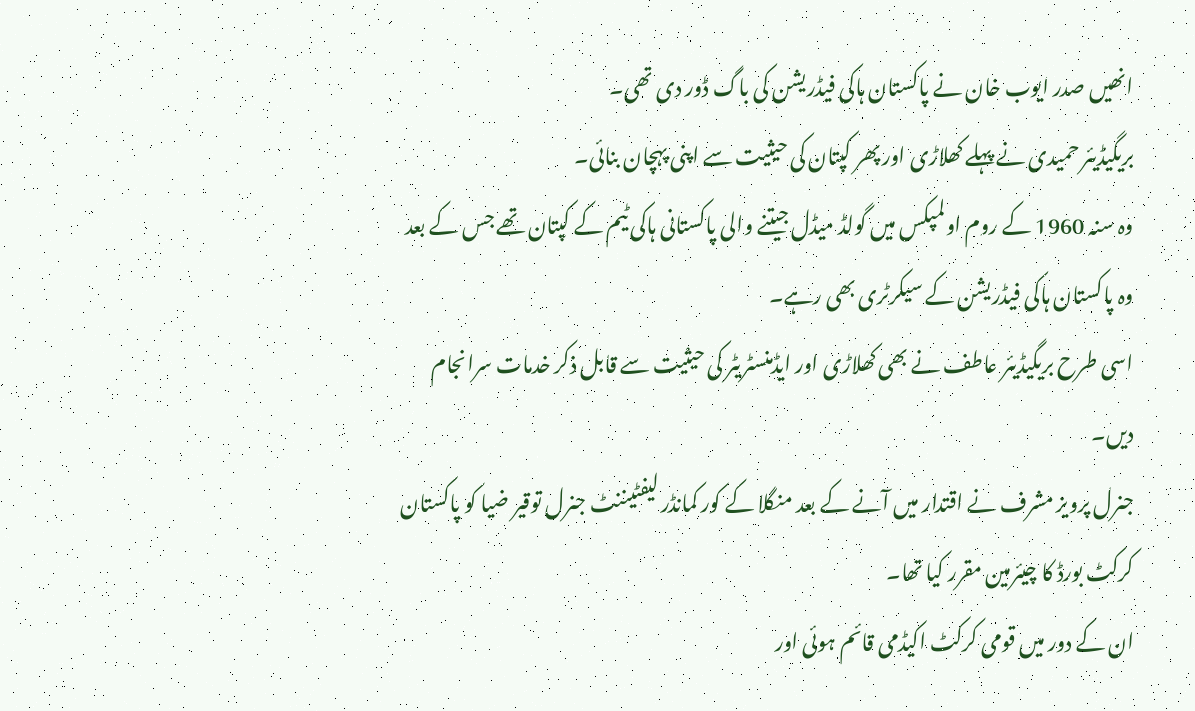انھیں صدر ایوب خان نے پاکستان ہاکی فیڈریشن کی باگ ڈور دی تھی۔
بریگیڈیئر حمیدی نے پہلے کھلاڑی اور پھر کپتان کی حیثیت سے اپنی پہچان بنائی۔
وہ سنہ 1960 کے روم اولمپکس میں گولڈ میڈل جیتنے والی پاکستانی ہاکی ٹیم کے کپتان تھے جس کے بعد وہ پاکستان ہاکی فیڈریشن کے سیکرٹری بھی رہے۔
اسی طرح بریگیڈیئر عاطف نے بھی کھلاڑی اور ایڈمنسٹریٹر کی حیثیت سے قابل ذکر خدمات سرانجام دیں۔
جنرل پرویز مشرف نے اقتدار میں آنے کے بعد منگلا کے کور کمانڈر لیفٹیننٹ جنرل توقیر ضیا کو پاکستان کرکٹ بورڈ کا چیئرمین مقرر کیا تھا۔
ان کے دور میں قومی کرکٹ اکیڈمی قائم ہوئی اور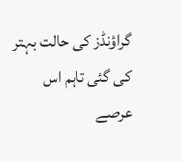گراؤنڈز کی حالت بہتر کی گئی تاہم اس عرصے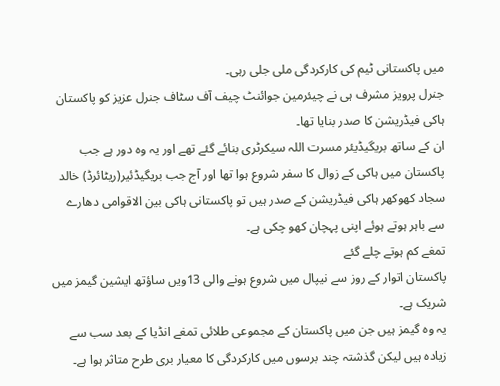میں پاکستانی ٹیم کی کارکردگی ملی جلی رہی۔
جنرل پرویز مشرف ہی نے چیئرمین جوائنٹ چیف آف سٹاف جنرل عزیز کو پاکستان ہاکی فیڈریشن کا صدر بنایا تھا۔
ان کے ساتھ بریگیڈیئر مسرت اللہ سیکرٹری بنائے گئے تھے اور یہ وہ دور ہے جب پاکستان میں ہاکی کے زوال کا سفر شروع ہوا تھا اور آج جب بریگیڈئیر(ریٹائرڈ) خالد سجاد کھوکھر ہاکی فیڈریشن کے صدر ہیں تو پاکستانی ہاکی بین الاقوامی دھارے سے باہر ہوتے ہوئے اپنی پہچان کھو چکی ہے۔
تمغے کم ہوتے چلے گئے
پاکستان اتوار کے روز سے نیپال میں شروع ہونے والی 13ویں ساؤتھ ایشین گیمز میں شریک ہے۔
یہ وہ گیمز ہیں جن میں پاکستان کے مجموعی طلائی تمغے انڈیا کے بعد سب سے زیادہ ہیں لیکن گذشتہ چند برسوں میں کارکردگی کا معیار بری طرح متاثر ہوا ہے۔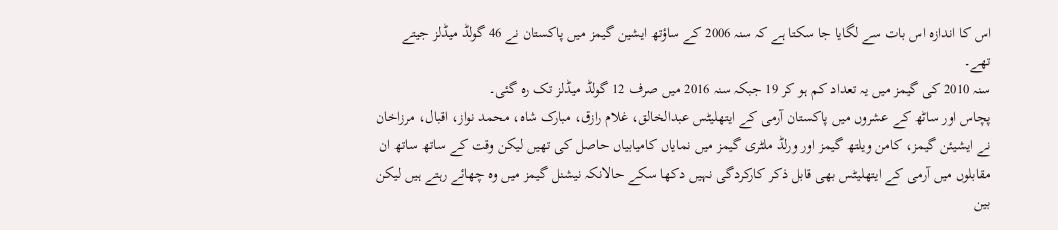اس کا اندازہ اس بات سے لگایا جا سکتا ہے کہ سنہ 2006 کے ساؤتھ ایشین گیمز میں پاکستان نے 46 گولڈ میڈلز جیتے تھے۔
سنہ 2010 کی گیمز میں یہ تعداد کم ہو کر 19 جبکہ سنہ 2016 میں صرف 12 گولڈ میڈلز تک رہ گئی۔
پچاس اور ساٹھ کے عشروں میں پاکستان آرمی کے ایتھلیٹس عبدالخالق، غلام رازق، مبارک شاہ، محمد نواز، اقبال، مرزاخان نے ایشیئن گیمز، کامن ویلتھ گیمز اور ورلڈ ملٹری گیمز میں نمایاں کامیابیاں حاصل کی تھیں لیکن وقت کے ساتھ ساتھ ان مقابلوں میں آرمی کے ایتھلیٹس بھی قابل ذکر کارکردگی نہیں دکھا سکے حالانکہ نیشنل گیمز میں وہ چھائے رہتے ہیں لیکن بین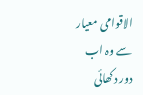الاقوامی معیار سے وہ اب دور دکھائی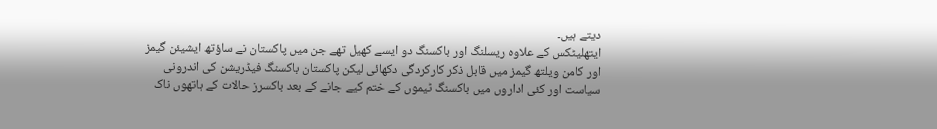دیتے ہیں۔
ایتھلیٹکس کے علاوہ ریسلنگ اور باکسنگ دو ایسے کھیل تھے جن میں پاکستان نے ساؤتھ ایشیئن گیمز اور کامن ویلتھ گیمز میں قابل ذکر کارکردگی دکھائی لیکن پاکستان باکسنگ فیڈریشن کی اندرونی سیاست اور کئی اداروں میں باکسنگ ٹیموں کے ختم کیے جانے کے بعد باکسرز حالات کے ہاتھوں ناک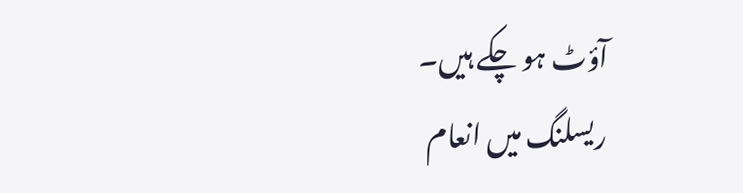آؤٹ ہو چکے ہیں۔
ریسلنگ میں انعام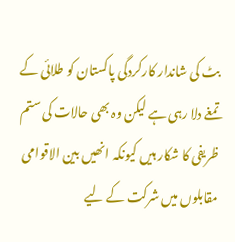بٹ کی شاندار کارکردگی پاکستان کو طلائی کے تمغے دلا رہی ہے لیکن وہ بھی حالات کی ستم ظریفی کا شکار ہیں کیونکہ انھیں بین الاقوامی مقابلوں میں شرکت کے لیے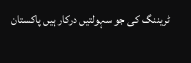ٹریننگ کی جو سہولتیں درکار ہیں پاکستان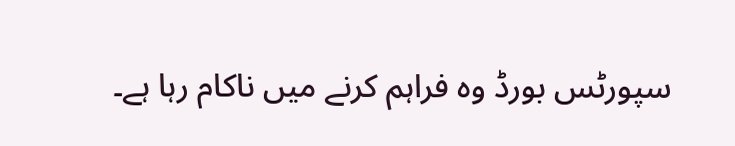سپورٹس بورڈ وہ فراہم کرنے میں ناکام رہا ہے۔